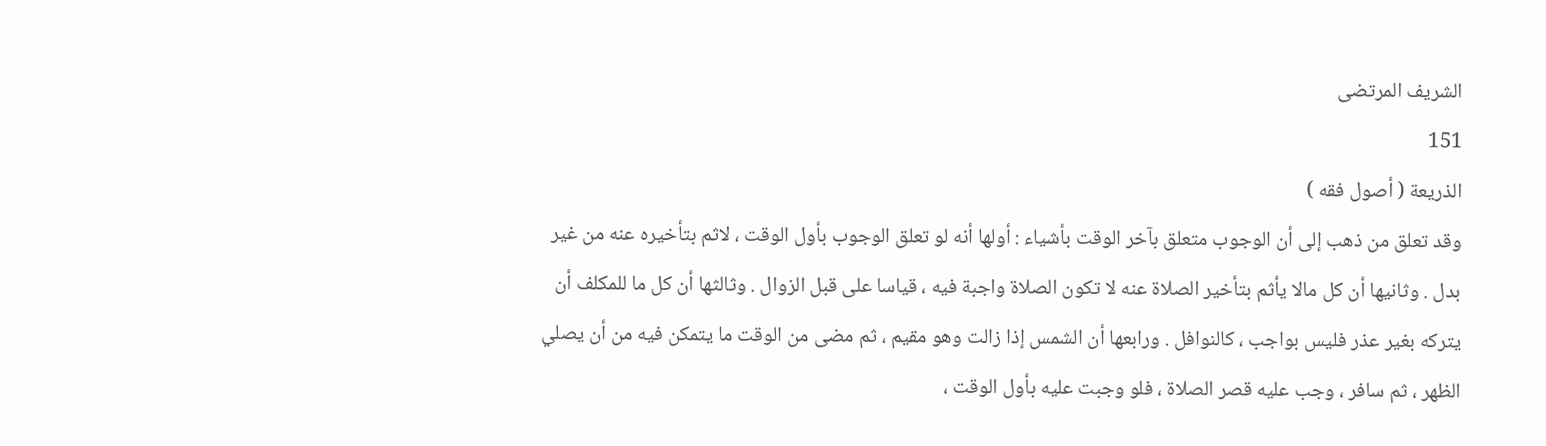الشريف المرتضى
151
الذريعة ( أصول فقه )
وقد تعلق من ذهب إلى أن الوجوب متعلق بآخر الوقت بأشياء : أولها أنه لو تعلق الوجوب بأول الوقت ، لاثم بتأخيره عنه من غير بدل . وثانيها أن كل مالا يأثم بتأخير الصلاة عنه لا تكون الصلاة واجبة فيه ، قياسا على قبل الزوال . وثالثها أن كل ما للمكلف أن يتركه بغير عذر فليس بواجب ، كالنوافل . ورابعها أن الشمس إذا زالت وهو مقيم ، ثم مضى من الوقت ما يتمكن فيه من أن يصلي الظهر ، ثم سافر ، وجب عليه قصر الصلاة ، فلو وجبت عليه بأول الوقت ،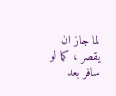لما جاز ان يقصر ، كما لو سافر بعد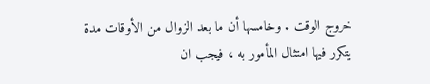خروج الوقت . وخامسها أن ما بعد الزوال من الأوقات مدة يتكرر فيها امتثال المأمور به ، فيجب ان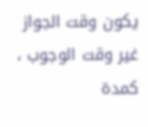يكون وقت الجواز غير وقت الوجوب ، كمدة